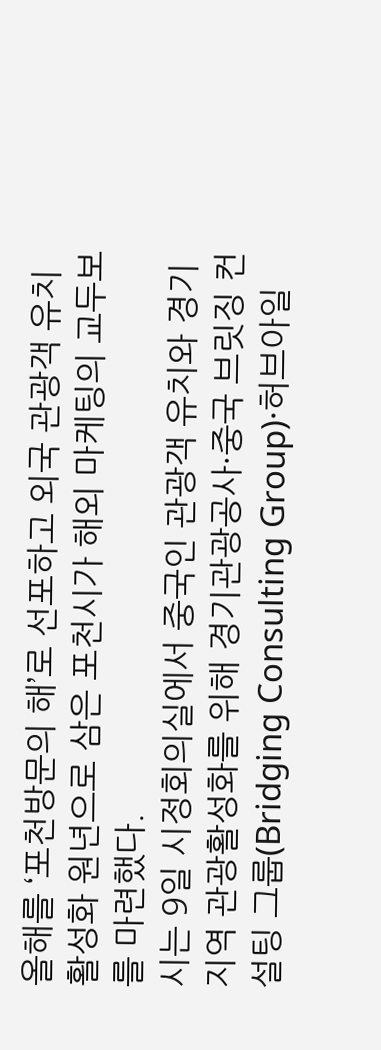올해를 ‘포천방문의 해’로 선포하고 외국 관광객 유치 활성화 원년으로 삼은 포천시가 해외 마케팅의 교두보를 마련했다.
시는 9일 시정회의실에서 중국인 관광객 유치와 경기지역 관광활성화를 위해 경기관광공사·중국 브릿징 컨설팅 그룹(Bridging Consulting Group)·허브아일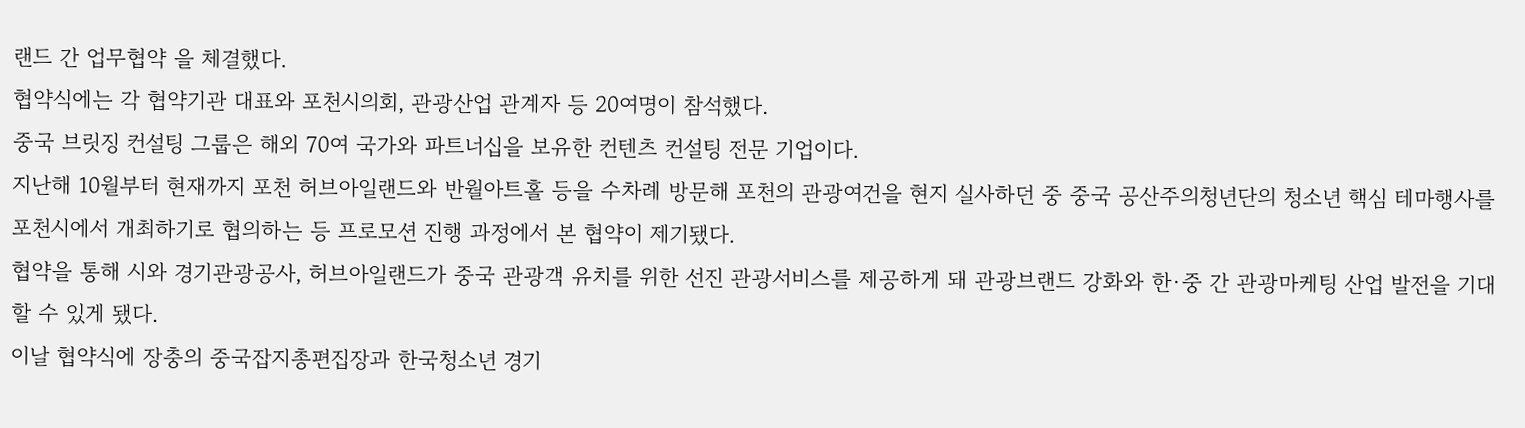랜드 간 업무협약 을 체결했다.
협약식에는 각 협약기관 대표와 포천시의회, 관광산업 관계자 등 20여명이 참석했다.
중국 브릿징 컨설팅 그룹은 해외 70여 국가와 파트너십을 보유한 컨텐츠 컨설팅 전문 기업이다.
지난해 10월부터 현재까지 포천 허브아일랜드와 반월아트홀 등을 수차례 방문해 포천의 관광여건을 현지 실사하던 중 중국 공산주의청년단의 청소년 핵심 테마행사를 포천시에서 개최하기로 협의하는 등 프로모션 진행 과정에서 본 협약이 제기됐다.
협약을 통해 시와 경기관광공사, 허브아일랜드가 중국 관광객 유치를 위한 선진 관광서비스를 제공하게 돼 관광브랜드 강화와 한·중 간 관광마케팅 산업 발전을 기대할 수 있게 됐다.
이날 협약식에 장충의 중국잡지총편집장과 한국청소년 경기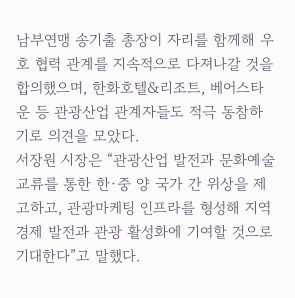남부연맹 송기출 총장이 자리를 함께해 우호 협력 관계를 지속적으로 다져나갈 것을 합의했으며, 한화호텔&리조트, 베어스타운 등 관광산업 관계자들도 적극 동참하기로 의견을 모았다.
서장원 시장은 “관광산업 발전과 문화예술 교류를 통한 한·중 양 국가 간 위상을 제고하고, 관광마케팅 인프라를 형성해 지역경제 발전과 관광 활성화에 기여할 것으로 기대한다”고 말했다.